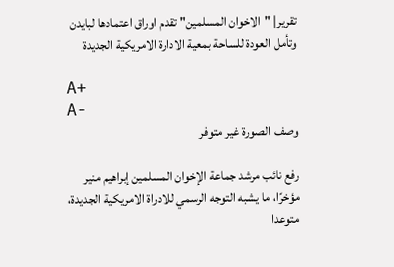تقرير| "الاخوان المسلمين" تقدم اوراق اعتمادها لبايدن وتأمل العودة للساحة بمعية الادارة الامريكية الجديدة

A+
A-
وصف الصورة غير متوفر

رفع نائب مرشد جماعة الإخوان المسلمين إبراهيم منير مؤخرًا، ما يشبه التوجه الرسمي للادراة الامريكية الجديدة، متوعدا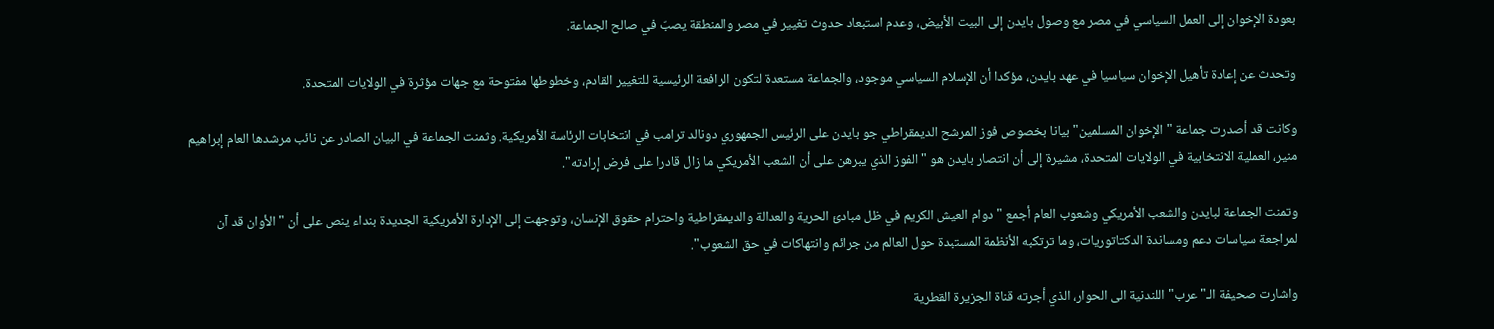بعودة الإخوان إلى العمل السياسي في مصر مع وصول بايدن إلى البيت الأبيض، وعدم استبعاد حدوث تغيير في مصر والمنطقة يصبّ في صالح الجماعة.

وتحدث عن إعادة تأهيل الإخوان سياسيا في عهد بايدن، مؤكدا أن الإسلام السياسي موجود، والجماعة مستعدة لتكون الرافعة الرئيسية للتغيير القادم، وخطوطها مفتوحة مع جهات مؤثرة في الولايات المتحدة.

وكانت قد أصدرت جماعة "الإخوان المسلمين" بيانا بخصوص فوز المرشح الديمقراطي جو بايدن على الرئيس الجمهوري دونالد ترامب في انتخابات الرئاسة الأمريكية. وثمنت الجماعة في البيان الصادر عن نائب مرشدها العام إبراهيم منير، العملية الانتخابية في الولايات المتحدة، مشيرة إلى أن انتصار بايدن هو "الفوز الذي يبرهن على أن الشعب الأمريكي ما زال قادرا على فرض إرادته".

وتمنت الجماعة لبايدن والشعب الأمريكي وشعوب العام أجمع "دوام العيش الكريم في ظل مبادئ الحرية والعدالة والديمقراطية واحترام حقوق الإنسان، وتوجهت إلى الإدارة الأمريكية الجديدة بنداء ينص على أن "الأوان قد آن لمراجعة سياسات دعم ومساندة الدكتاتوريات، وما ترتكبه الأنظمة المستبدة حول العالم من جرائم وانتهاكات في حق الشعوب".

واشارت صحيفة الـ"عرب" اللندنية الى الحوار، الذي أجرته قناة الجزيرة القطرية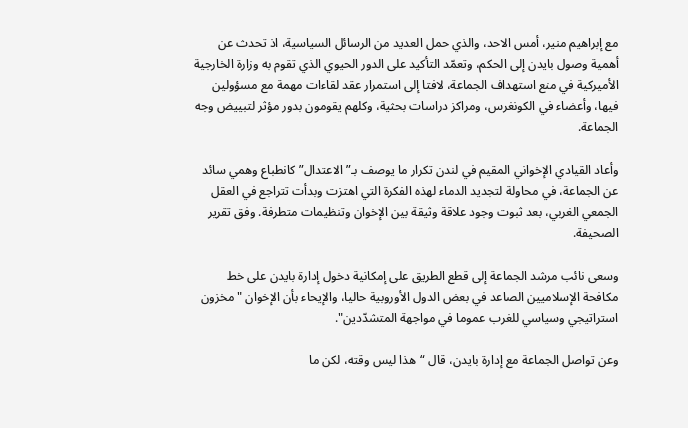مع إبراهيم منير، أمس الاحد، والذي حمل العديد من الرسائل السياسية، اذ تحدث عن أهمية وصول بايدن إلى الحكم، وتعمّد التأكيد على الدور الحيوي الذي تقوم به وزارة الخارجية الأميركية في منع استهداف الجماعة، لافتا إلى استمرار عقد لقاءات مهمة مع مسؤولين فيها، وأعضاء في الكونغرس، ومراكز دراسات بحثية، وكلهم يقومون بدور مؤثر لتبييض وجه الجماعة.

وأعاد القيادي الإخواني المقيم في لندن تكرار ما يوصف بـ”الاعتدال” كانطباع وهمي سائد عن الجماعة، في محاولة لتجديد الدماء لهذه الفكرة التي اهتزت وبدأت تتراجع في العقل الجمعي الغربي، بعد ثبوت وجود علاقة وثيقة بين الإخوان وتنظيمات متطرفة. وفق تقرير الصحيفة.

وسعى نائب مرشد الجماعة إلى قطع الطريق على إمكانية دخول إدارة بايدن على خط مكافحة الإسلاميين الصاعد في بعض الدول الأوروبية حاليا، والإيحاء بأن الإخوان "مخزون استراتيجي وسياسي للغرب عموما في مواجهة المتشدّدين".

وعن تواصل الجماعة مع إدارة بايدن، قال “هذا ليس وقته، لكن ما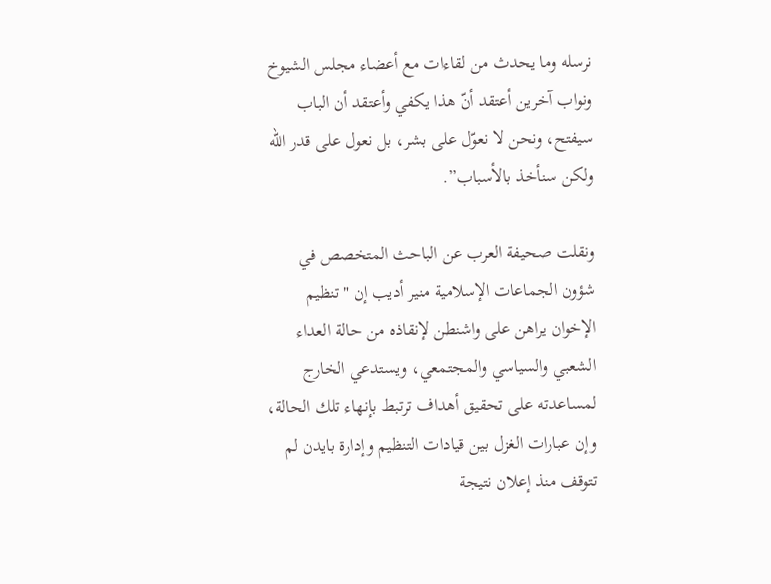نرسله وما يحدث من لقاءات مع أعضاء مجلس الشيوخ ونواب آخرين أعتقد أنّ هذا يكفي وأعتقد أن الباب سيفتح، ونحن لا نعوّل على بشر، بل نعول على قدر الله ولكن سنأخذ بالأسباب”.

ونقلت صحيفة العرب عن الباحث المتخصص في شؤون الجماعات الإسلامية منير أديب إن "تنظيم الإخوان يراهن على واشنطن لإنقاذه من حالة العداء الشعبي والسياسي والمجتمعي، ويستدعي الخارج لمساعدته على تحقيق أهداف ترتبط بإنهاء تلك الحالة، وإن عبارات الغزل بين قيادات التنظيم وإدارة بايدن لم تتوقف منذ إعلان نتيجة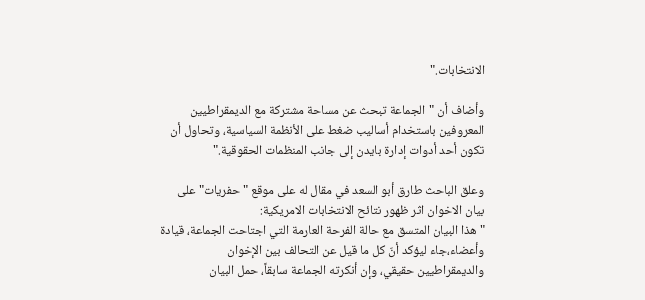الانتخابات."

وأضاف أن "الجماعة تبحث عن مساحة مشتركة مع الديمقراطيين المعروفين باستخدام أساليب ضغط على الأنظمة السياسية، وتحاول أن تكون أحد أدوات إدارة بايدن إلى جانب المنظمات الحقوقية."

وعلق الباحث طارق أبو السعد في مقال له على موقع "حفريات" على بيان الاخوان اثر ظهور نتائح الانتخابات الامريكية:
"هذا البيان المتسق مع حالة الفرحة العارمة التي اجتاحت الجماعة، قيادة وأعضاء،جاء ليؤكد أنّ كل ما قيل عن التحالف بين الإخوان والديمقراطيين حقيقي، وإن أنكرته الجماعة سابقاً، حمل البيان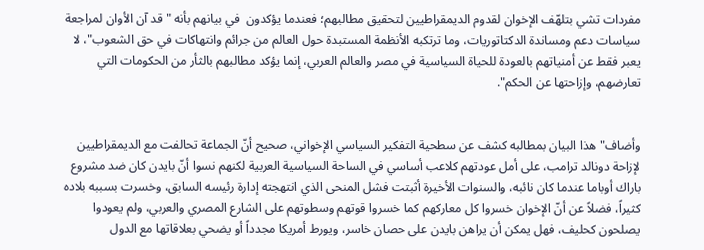مفردات تشي بتلهّف الإخوان لقدوم الديمقراطيين لتحقيق مطالبهم؛ فعندما يؤكدون  في بيانهم بأنه "قد آن الأوان لمراجعة سياسات دعم ومساندة الدكتاتوريات، وما ترتكبه الأنظمة المستبدة حول العالم من جرائم وانتهاكات في حق الشعوب"، لا يعبر فقط عن أمنياتهم بالعودة للحياة السياسية في مصر والعالم العربي، إنما يؤكد مطالبهم بالثأر من الحكومات التي تعارضهم، وإزاحتها عن الحكم".


وأضاف"هذا البيان بمطالبه كشف عن سطحية التفكير السياسي الإخواني، صحيح أنّ الجماعة تحالفت مع الديمقراطيين لإزاحة دونالد ترامب، على أمل عودتهم كلاعب أساسي في الساحة السياسية العربية لكنهم نسوا أنّ بايدن كان ضد مشروع باراك أوباما عندما كان نائبه، والسنوات الأخيرة أثبتت فشل المنحى الذي انتهجته إدارة رئيسه السابق، وخسرت بسببه بلاده كثيراً، فضلاً عن أنّ الإخوان خسروا كل معاركهم كما خسروا قوتهم وسطوتهم على الشارع المصري والعربي، ولم يعودوا يصلحون كحليف، فهل يمكن أن يراهن بايدن على حصان خاسر، ويورط أمريكا مجدداً أو يضحي بعلاقاتها مع الدول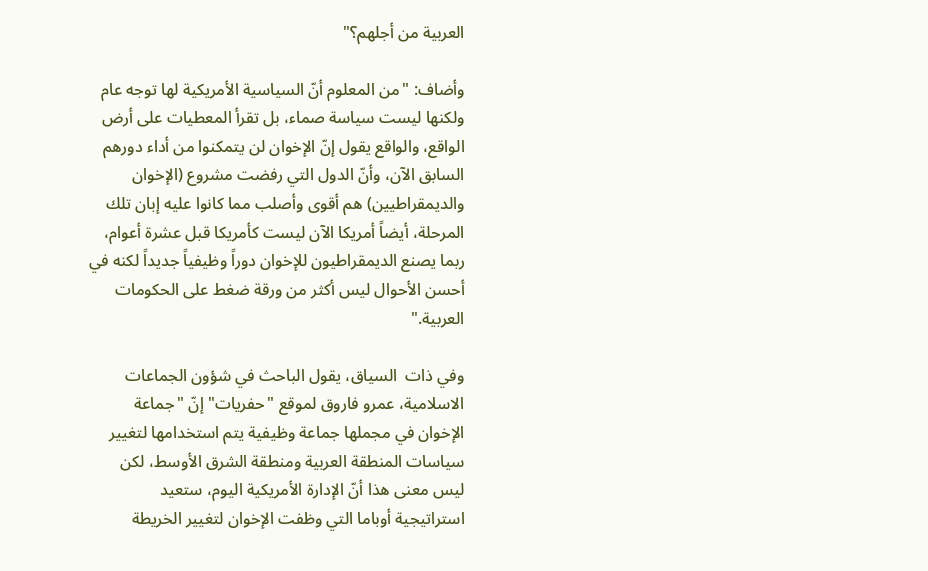العربية من أجلهم؟"

وأضاف: "من المعلوم أنّ السياسية الأمريكية لها توجه عام ولكنها ليست سياسة صماء، بل تقرأ المعطيات على أرض الواقع، والواقع يقول إنّ الإخوان لن يتمكنوا من أداء دورهم السابق الآن، وأنّ الدول التي رفضت مشروع (الإخوان والديمقراطيين) هم أقوى وأصلب مما كانوا عليه إبان تلك المرحلة، أيضاً أمريكا الآن ليست كأمريكا قبل عشرة أعوام، ربما يصنع الديمقراطيون للإخوان دوراً وظيفياً جديداً لكنه في أحسن الأحوال ليس أكثر من ورقة ضغط على الحكومات العربية."

وفي ذات  السياق، يقول الباحث في شؤون الجماعات الاسلامية، عمرو فاروق لموقع "حفريات" إنّ "جماعة الإخوان في مجملها جماعة وظيفية يتم استخدامها لتغيير سياسات المنطقة العربية ومنطقة الشرق الأوسط، لكن ليس معنى هذا أنّ الإدارة الأمريكية اليوم، ستعيد استراتيجية أوباما التي وظفت الإخوان لتغيير الخريطة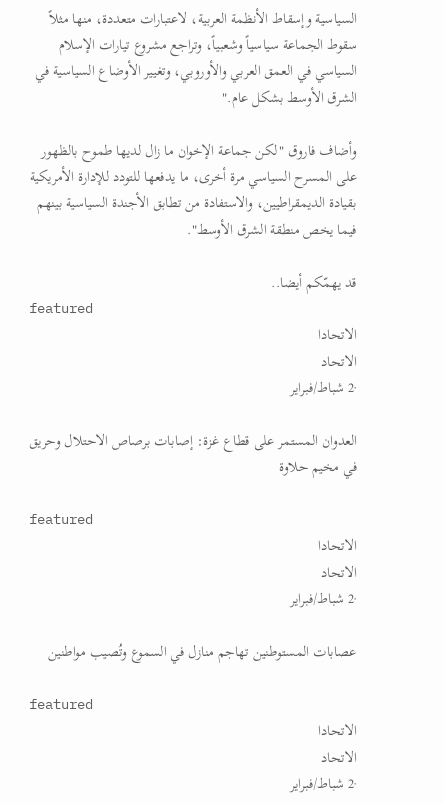السياسية وإسقاط الأنظمة العربية، لاعتبارات متعددة، منها مثلاً سقوط الجماعة سياسياً وشعبياً، وتراجع مشروع تيارات الإسلام السياسي في العمق العربي والأوروبي، وتغيير الأوضاع السياسية في الشرق الأوسط بشكل عام."

وأضاف فاروق "لكن جماعة الإخوان ما زال لديها طموح بالظهور على المسرح السياسي مرة أخرى، ما يدفعها للتودد للإدارة الأمريكية بقيادة الديمقراطيين، والاستفادة من تطابق الأجندة السياسية بينهم فيما يخص منطقة الشرق الأوسط".

قد يهمّكم أيضا..
featured
الاتحادا
الاتحاد
·2 شباط/فبراير

العدوان المستمر على قطاع غزة: إصابات برصاص الاحتلال وحريق في مخيم حلاوة

featured
الاتحادا
الاتحاد
·2 شباط/فبراير

عصابات المستوطنين تهاجم منازل في السموع وتُصيب مواطنين

featured
الاتحادا
الاتحاد
·2 شباط/فبراير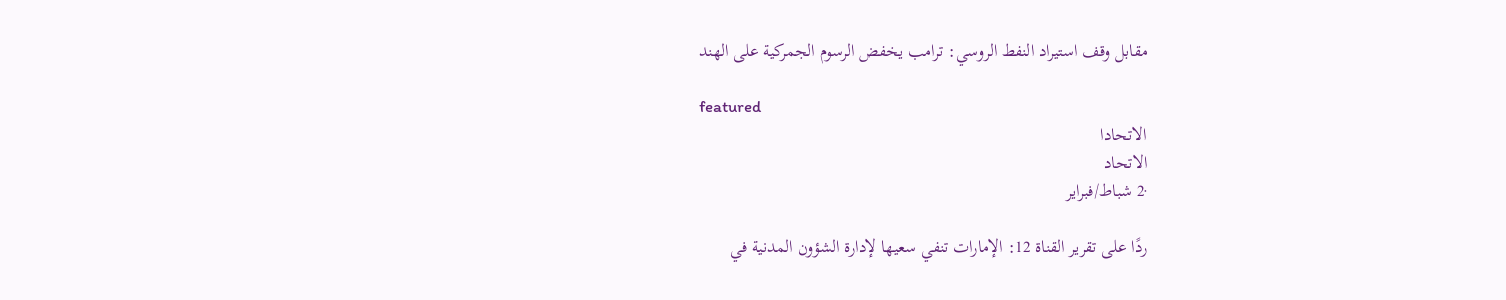مقابل وقف استيراد النفط الروسي: ترامب يخفض الرسوم الجمركية على الهند

featured
الاتحادا
الاتحاد
·2 شباط/فبراير

ردًا على تقرير القناة 12: الإمارات تنفي سعيها لإدارة الشؤون المدنية في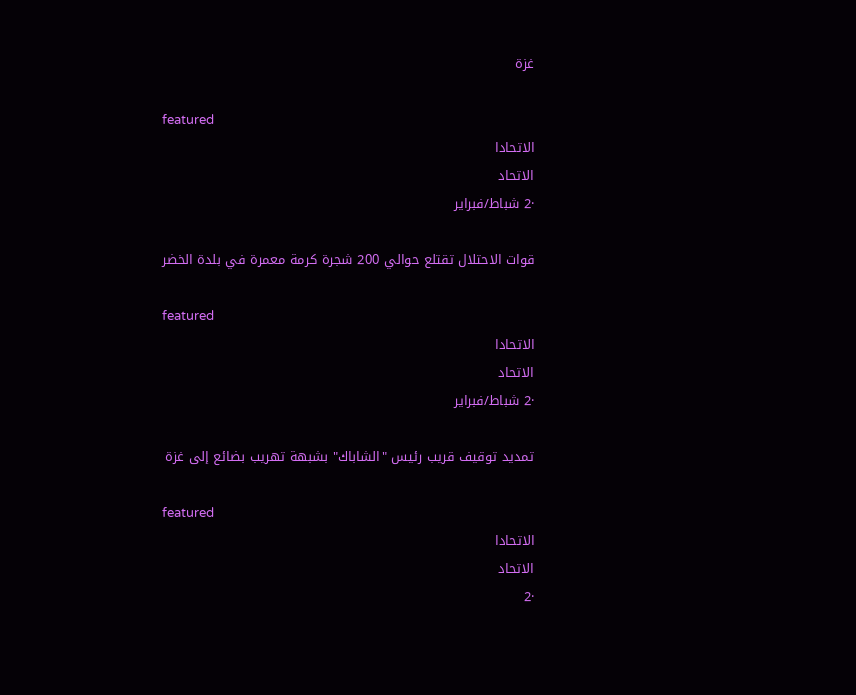غزة

featured
الاتحادا
الاتحاد
·2 شباط/فبراير

قوات الاحتلال تقتلع حوالي 200 شجرة كرمة معمرة في بلدة الخضر

featured
الاتحادا
الاتحاد
·2 شباط/فبراير

تمديد توقيف قريب رئيس "الشاباك" بشبهة تهريب بضائع إلى غزة

featured
الاتحادا
الاتحاد
·2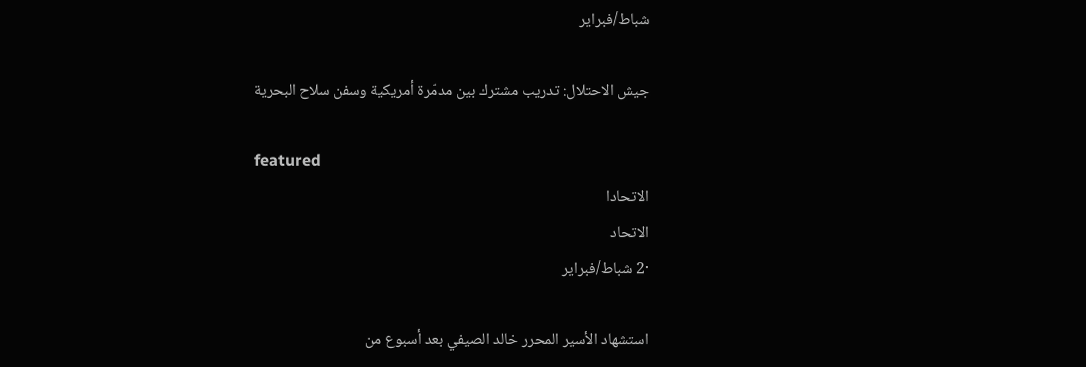شباط/فبراير

جيش الاحتلال: تدريب مشترك بين مدمّرة أمريكية وسفن سلاح البحرية

featured
الاتحادا
الاتحاد
·2 شباط/فبراير

استشهاد الأسير المحرر خالد الصيفي بعد أسبوع من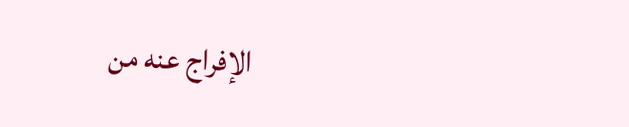الإفراج عنه من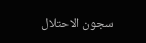سجون الاحتلال